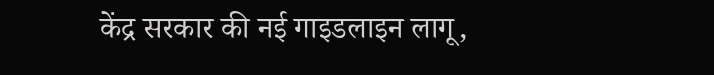केंद्र सरकार की नई गाइडलाइन लागू,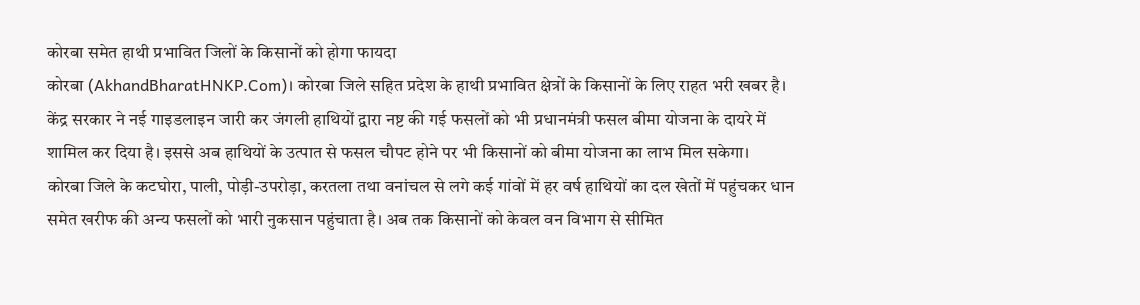कोरबा समेत हाथी प्रभावित जिलों के किसानों को होगा फायदा
कोरबा (AkhandBharatHNKP.Com)। कोरबा जिले सहित प्रदेश के हाथी प्रभावित क्षेत्रों के किसानों के लिए राहत भरी खबर है। केंद्र सरकार ने नई गाइडलाइन जारी कर जंगली हाथियों द्वारा नष्ट की गई फसलों को भी प्रधानमंत्री फसल बीमा योजना के दायरे में शामिल कर दिया है। इससे अब हाथियों के उत्पात से फसल चौपट होने पर भी किसानों को बीमा योजना का लाभ मिल सकेगा।
कोरबा जिले के कटघोरा, पाली, पोड़ी-उपरोड़ा, करतला तथा वनांचल से लगे कई गांवों में हर वर्ष हाथियों का दल खेतों में पहुंचकर धान समेत खरीफ की अन्य फसलों को भारी नुकसान पहुंचाता है। अब तक किसानों को केवल वन विभाग से सीमित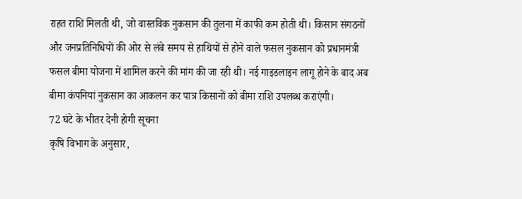राहत राशि मिलती थी, जो वास्तविक नुकसान की तुलना में काफी कम होती थी। किसान संगठनों और जनप्रतिनिधियों की ओर से लंबे समय से हाथियों से होने वाले फसल नुकसान को प्रधानमंत्री फसल बीमा योजना में शामिल करने की मांग की जा रही थी। नई गाइडलाइन लागू होने के बाद अब बीमा कंपनियां नुकसान का आकलन कर पात्र किसानों को बीमा राशि उपलब्ध कराएंगी।
72 घंटे के भीतर देनी होगी सूचना
कृषि विभाग के अनुसार,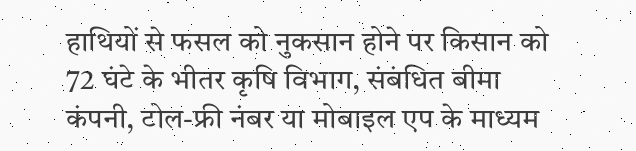हाथियों से फसल को नुकसान होने पर किसान को 72 घंटे के भीतर कृषि विभाग, संबंधित बीमा कंपनी, टोल-फ्री नंबर या मोबाइल एप के माध्यम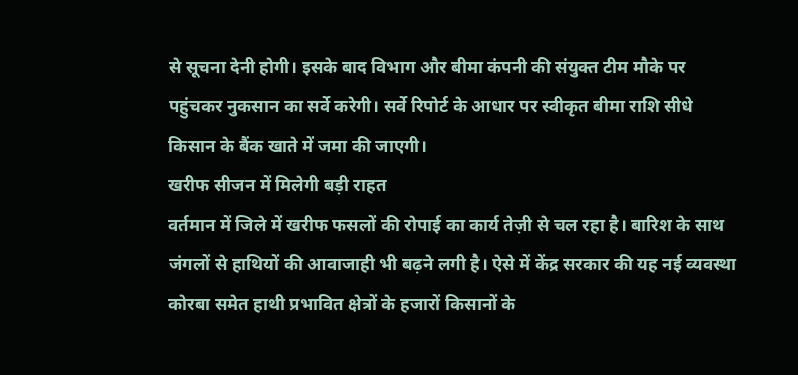से सूचना देनी होगी। इसके बाद विभाग और बीमा कंपनी की संयुक्त टीम मौके पर पहुंचकर नुकसान का सर्वे करेगी। सर्वे रिपोर्ट के आधार पर स्वीकृत बीमा राशि सीधे किसान के बैंक खाते में जमा की जाएगी।
खरीफ सीजन में मिलेगी बड़ी राहत
वर्तमान में जिले में खरीफ फसलों की रोपाई का कार्य तेज़ी से चल रहा है। बारिश के साथ जंगलों से हाथियों की आवाजाही भी बढ़ने लगी है। ऐसे में केंद्र सरकार की यह नई व्यवस्था कोरबा समेत हाथी प्रभावित क्षेत्रों के हजारों किसानों के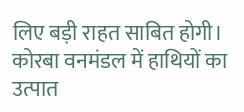लिए बड़ी राहत साबित होगी।
कोरबा वनमंडल में हाथियों का उत्पात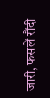जारी, फसलें रौंदी